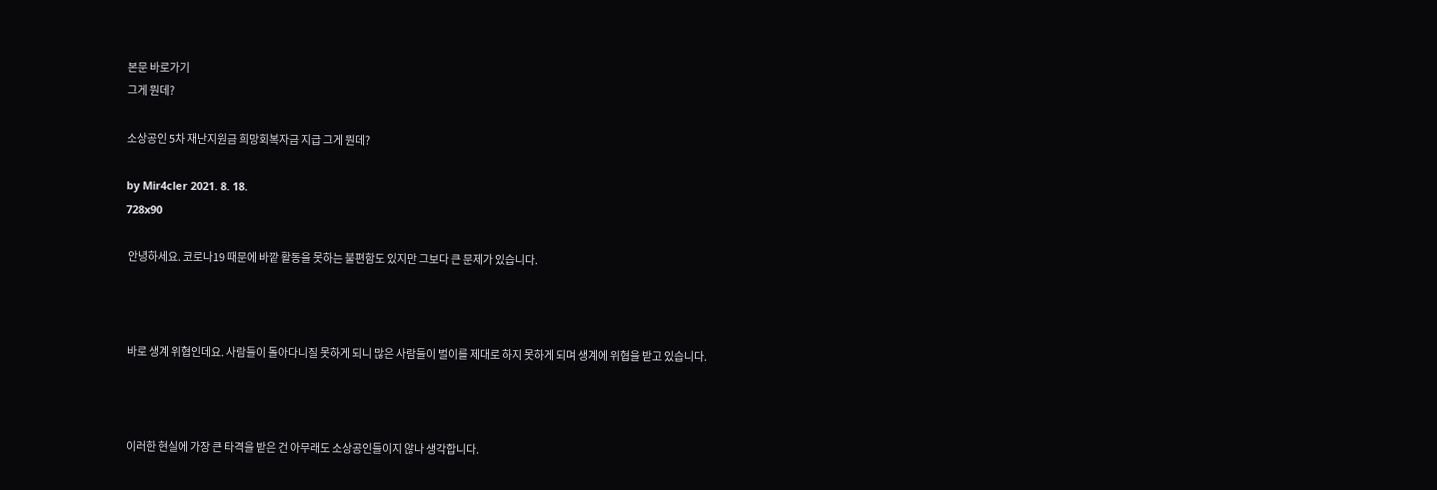본문 바로가기
그게 뭔데?

소상공인 5차 재난지원금 희망회복자금 지급 그게 뭔데?

by Mir4cler 2021. 8. 18.
728x90

 안녕하세요. 코로나19 때문에 바깥 활동을 못하는 불편함도 있지만 그보다 큰 문제가 있습니다.



 바로 생계 위협인데요. 사람들이 돌아다니질 못하게 되니 많은 사람들이 벌이를 제대로 하지 못하게 되며 생계에 위협을 받고 있습니다.



 이러한 현실에 가장 큰 타격을 받은 건 아무래도 소상공인들이지 않나 생각합니다.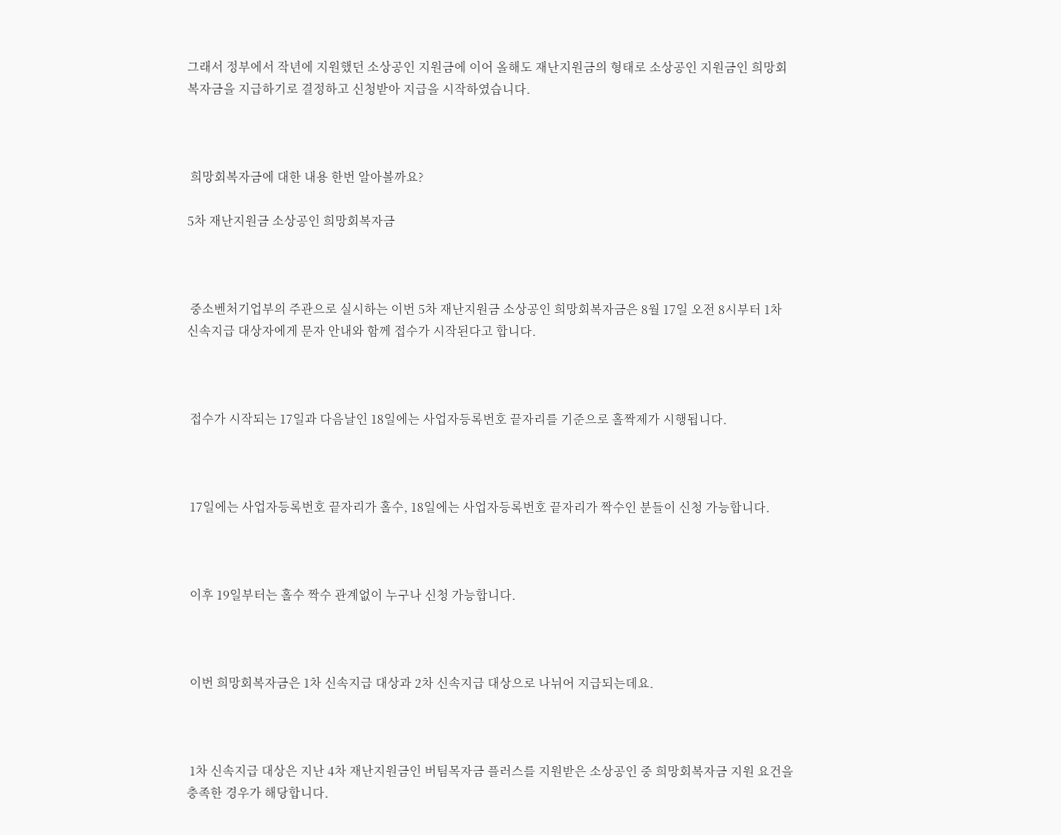그래서 정부에서 작년에 지원했던 소상공인 지원금에 이어 올해도 재난지원금의 형태로 소상공인 지원금인 희망회복자금을 지급하기로 결정하고 신청받아 지급을 시작하였습니다.



 희망회복자금에 대한 내용 한번 알아볼까요?

5차 재난지원금 소상공인 희망회복자금



 중소벤처기업부의 주관으로 실시하는 이번 5차 재난지원금 소상공인 희망회복자금은 8월 17일 오전 8시부터 1차 신속지급 대상자에게 문자 안내와 함께 접수가 시작된다고 합니다.



 접수가 시작되는 17일과 다음날인 18일에는 사업자등록번호 끝자리를 기준으로 홀짝제가 시행됩니다.



 17일에는 사업자등록번호 끝자리가 홀수, 18일에는 사업자등록번호 끝자리가 짝수인 분들이 신청 가능합니다.



 이후 19일부터는 홀수 짝수 관계없이 누구나 신청 가능합니다.



 이번 희망회복자금은 1차 신속지급 대상과 2차 신속지급 대상으로 나뉘어 지급되는데요.



 1차 신속지급 대상은 지난 4차 재난지원금인 버팀목자금 플러스를 지원받은 소상공인 중 희망회복자금 지원 요건을 충족한 경우가 해당합니다.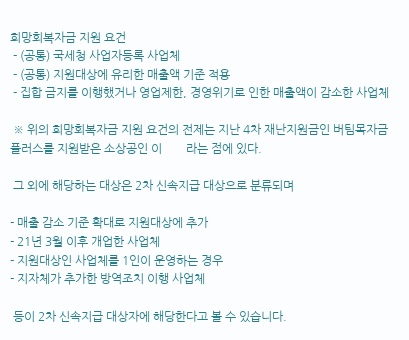희망회복자금 지원 요건
 - (공통) 국세청 사업자등록 사업체
 - (공통) 지원대상에 유리한 매출액 기준 적용
 - 집합 금지를 이행했거나 영업제한, 경영위기로 인한 매출액이 감소한 사업체

 ※ 위의 희망회복자금 지원 요건의 전제는 지난 4차 재난지원금인 버팀목자금 플러스를 지원받은 소상공인 이        라는 점에 있다.

 그 외에 해당하는 대상은 2차 신속지급 대상으로 분류되며

- 매출 감소 기준 확대로 지원대상에 추가
- 21년 3월 이후 개업한 사업체
- 지원대상인 사업체를 1인이 운영하는 경우
- 지자체가 추가한 방역조치 이행 사업체

 등이 2차 신속지급 대상자에 해당한다고 볼 수 있습니다.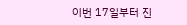이번 17일부터 진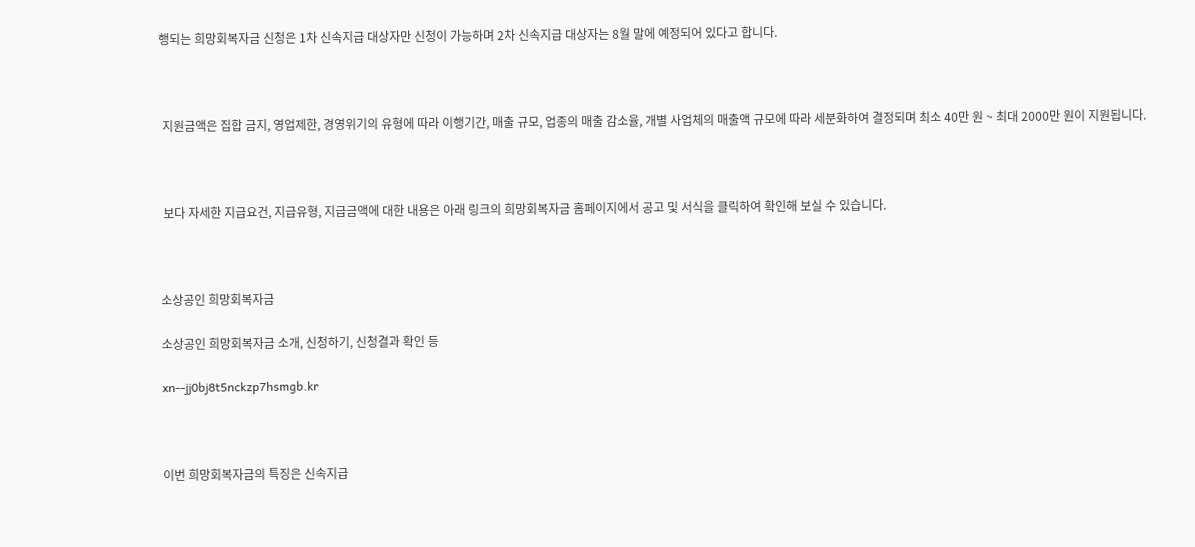행되는 희망회복자금 신청은 1차 신속지급 대상자만 신청이 가능하며 2차 신속지급 대상자는 8월 말에 예정되어 있다고 합니다.



 지원금액은 집합 금지, 영업제한, 경영위기의 유형에 따라 이행기간, 매출 규모, 업종의 매출 감소율, 개별 사업체의 매출액 규모에 따라 세분화하여 결정되며 최소 40만 원 ~ 최대 2000만 원이 지원됩니다.



 보다 자세한 지급요건, 지급유형, 지급금액에 대한 내용은 아래 링크의 희망회복자금 홈페이지에서 공고 및 서식을 클릭하여 확인해 보실 수 있습니다.



소상공인 희망회복자금

소상공인 희망회복자금 소개, 신청하기, 신청결과 확인 등

xn--jj0bj8t5nckzp7hsmgb.kr



이번 희망회복자금의 특징은 신속지급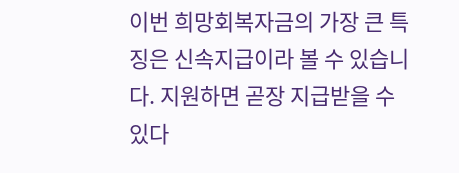이번 희망회복자금의 가장 큰 특징은 신속지급이라 볼 수 있습니다. 지원하면 곧장 지급받을 수 있다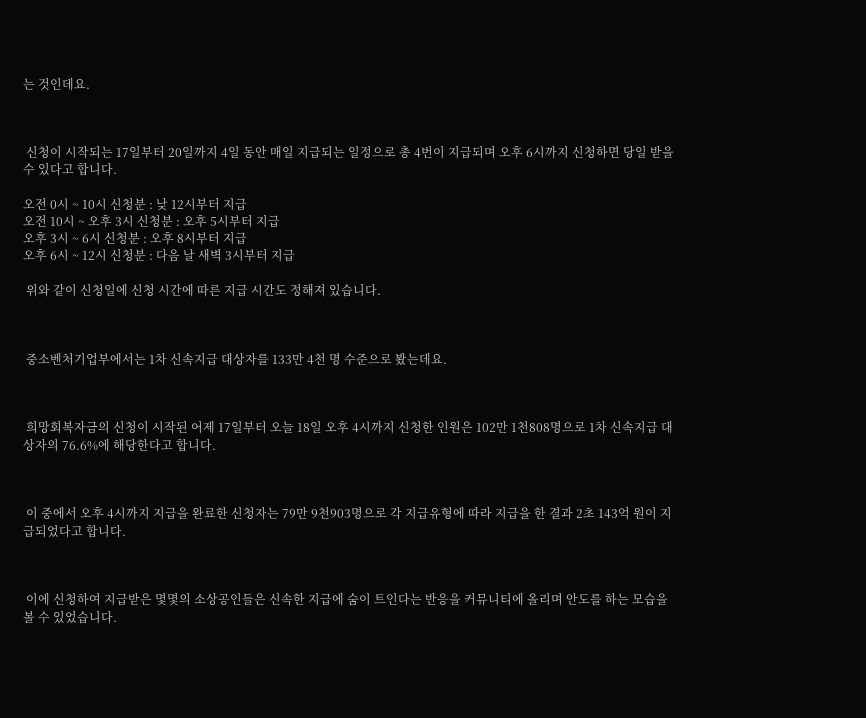는 것인데요.



 신청이 시작되는 17일부터 20일까지 4일 동안 매일 지급되는 일정으로 총 4번이 지급되며 오후 6시까지 신청하면 당일 받을 수 있다고 합니다.

오전 0시 ~ 10시 신청분 : 낮 12시부터 지급
오전 10시 ~ 오후 3시 신청분 : 오후 5시부터 지급
오후 3시 ~ 6시 신청분 : 오후 8시부터 지급
오후 6시 ~ 12시 신청분 : 다음 날 새벽 3시부터 지급

 위와 같이 신청일에 신청 시간에 따른 지급 시간도 정해져 있습니다.



 중소벤처기업부에서는 1차 신속지급 대상자를 133만 4천 명 수준으로 봤는데요.



 희망회복자금의 신청이 시작된 어제 17일부터 오늘 18일 오후 4시까지 신청한 인원은 102만 1천808명으로 1차 신속지급 대상자의 76.6%에 해당한다고 합니다.



 이 중에서 오후 4시까지 지급을 완료한 신청자는 79만 9천903명으로 각 지급유형에 따라 지급을 한 결과 2초 143억 원이 지급되었다고 합니다.



 이에 신청하여 지급받은 몇몇의 소상공인들은 신속한 지급에 숨이 트인다는 반응을 커뮤니티에 올리며 안도를 하는 모습을 볼 수 있었습니다.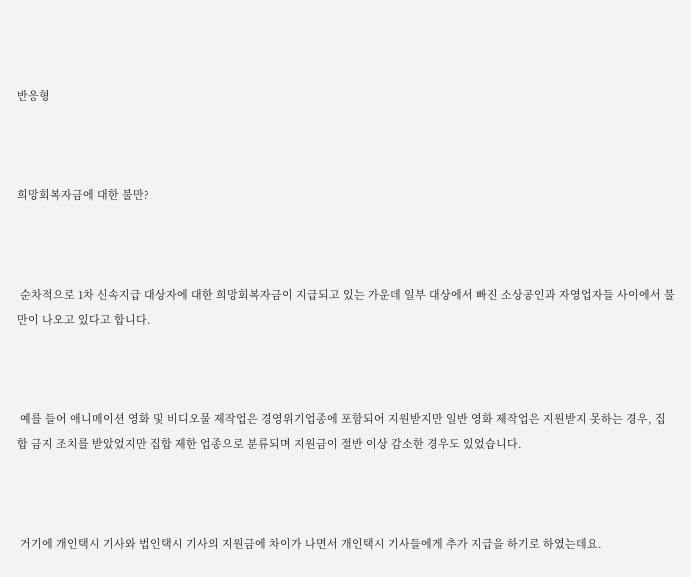반응형



희망회복자금에 대한 불만?



 순차적으로 1차 신속지급 대상자에 대한 희망회복자금이 지급되고 있는 가운데 일부 대상에서 빠진 소상공인과 자영업자들 사이에서 불만이 나오고 있다고 합니다.



 예를 들어 애니메이션 영화 및 비디오물 제작업은 경영위기업종에 포함되어 지원받지만 일반 영화 제작업은 지원받지 못하는 경우, 집합 금지 조치를 받았었지만 집합 제한 업종으로 분류되며 지원금이 절반 이상 감소한 경우도 있었습니다.



 거기에 개인택시 기사와 법인택시 기사의 지원금에 차이가 나면서 개인택시 기사들에게 추가 지급을 하기로 하였는데요.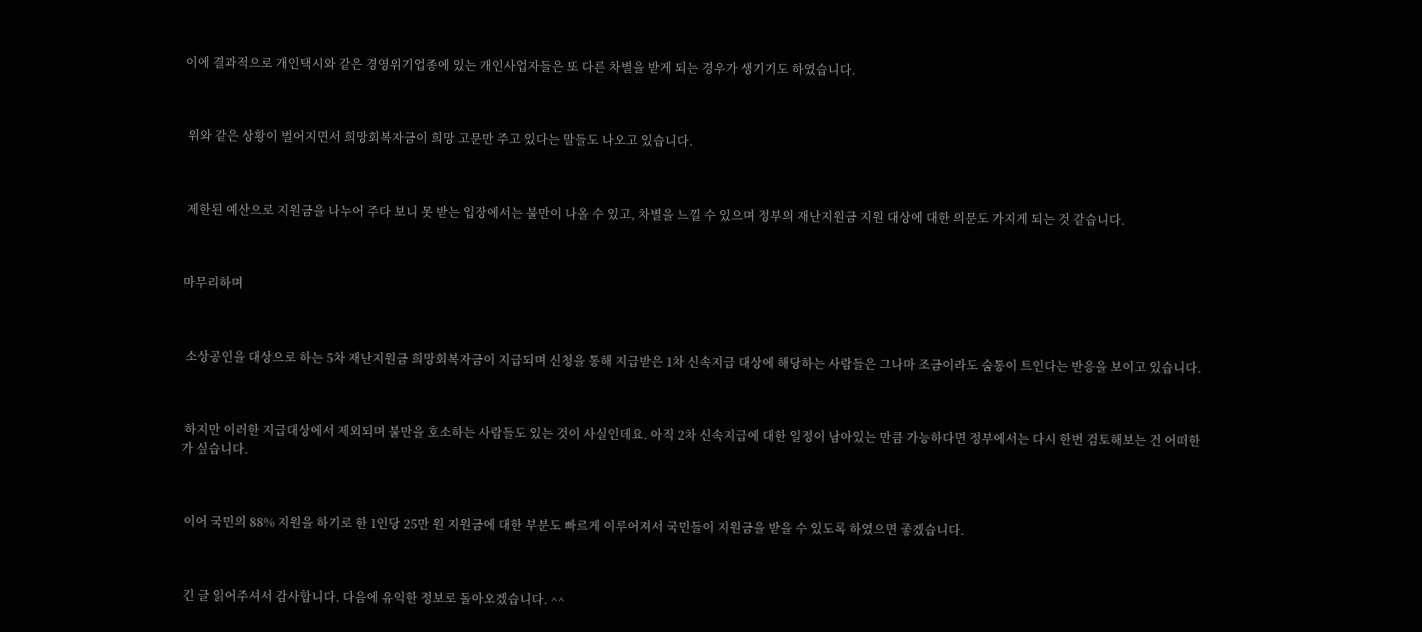이에 결과적으로 개인택시와 같은 경영위기업종에 있는 개인사업자들은 또 다른 차별을 받게 되는 경우가 생기기도 하였습니다.



 위와 같은 상황이 벌어지면서 희망회복자금이 희망 고문만 주고 있다는 말들도 나오고 있습니다.



 제한된 예산으로 지원금을 나누어 주다 보니 못 받는 입장에서는 불만이 나올 수 있고, 차별을 느낄 수 있으며 정부의 재난지원금 지원 대상에 대한 의문도 가지게 되는 것 같습니다.



마무리하며



 소상공인을 대상으로 하는 5차 재난지원금 희망회복자금이 지급되며 신청을 통해 지급받은 1차 신속지급 대상에 해당하는 사람들은 그나마 조금이라도 숨통이 트인다는 반응을 보이고 있습니다.



 하지만 이러한 지급대상에서 제외되며 불만을 호소하는 사람들도 있는 것이 사실인데요. 아직 2차 신속지급에 대한 일정이 남아있는 만큼 가능하다면 정부에서는 다시 한번 검토해보는 건 어떠한가 싶습니다.



 이어 국민의 88% 지원을 하기로 한 1인당 25만 원 지원금에 대한 부분도 빠르게 이루어져서 국민들이 지원금을 받을 수 있도록 하였으면 좋겠습니다.



 긴 글 읽어주셔서 감사합니다. 다음에 유익한 정보로 돌아오겠습니다. ^^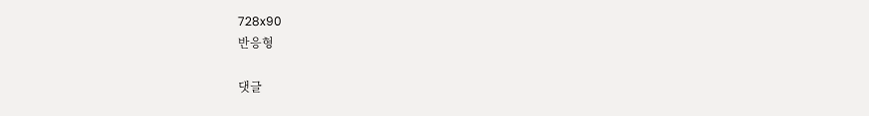728x90
반응형

댓글